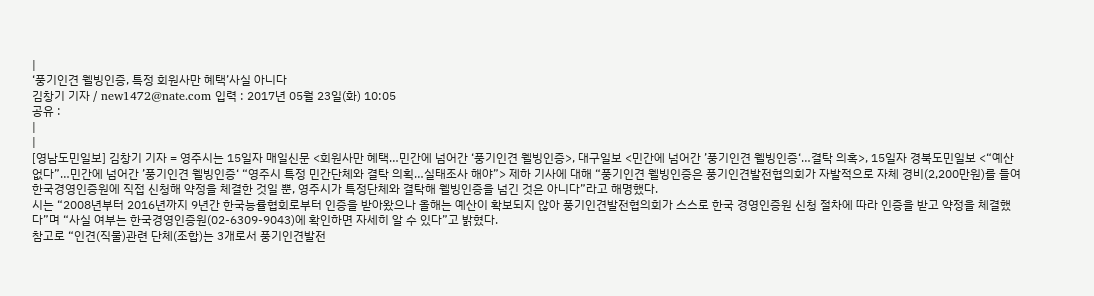|
‘풍기인견 웰빙인증, 특정 회원사만 혜택’사실 아니다
김창기 기자 / new1472@nate.com 입력 : 2017년 05월 23일(화) 10:05
공유 :
|
|
[영남도민일보] 김창기 기자 = 영주시는 15일자 매일신문 <회원사만 혜택…민간에 넘어간 ‘풍기인견 웰빙인증>, 대구일보 <민간에 넘어간 ’풍기인견 웰빙인증‘…결탁 의혹>, 15일자 경북도민일보 <“예산 없다”…민간에 넘어간 ’풍기인견 웰빙인증‘ “영주시 특정 민간단체와 결탁 의획…실태조사 해야”> 제하 기사에 대해 “풍기인견 웰빙인증은 풍기인견발전협의회가 자발적으로 자체 경비(2,200만원)를 들여 한국경영인증원에 직접 신청해 약정을 체결한 것일 뿐, 영주시가 특정단체와 결탁해 웰빙인증을 넘긴 것은 아니다”라고 해명했다.
시는 “2008년부터 2016년까지 9년간 한국능률협회로부터 인증을 받아왔으나 올해는 예산이 확보되지 않아 풍기인견발전협의회가 스스로 한국 경영인증원 신청 절차에 따라 인증을 받고 약정을 체결했다”며 “사실 여부는 한국경영인증원(02-6309-9043)에 확인하면 자세히 알 수 있다”고 밝혔다.
참고로 “인견(직물)관련 단체(조합)는 3개로서 풍기인견발전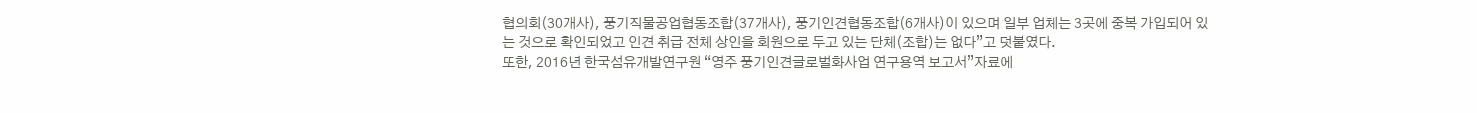협의회(30개사), 풍기직물공업협동조합(37개사), 풍기인견협동조합(6개사)이 있으며 일부 업체는 3곳에 중복 가입되어 있는 것으로 확인되었고 인견 취급 전체 상인을 회원으로 두고 있는 단체(조합)는 없다”고 덧붙였다.
또한, 2016년 한국섬유개발연구원 “영주 풍기인견글로벌화사업 연구용역 보고서”자료에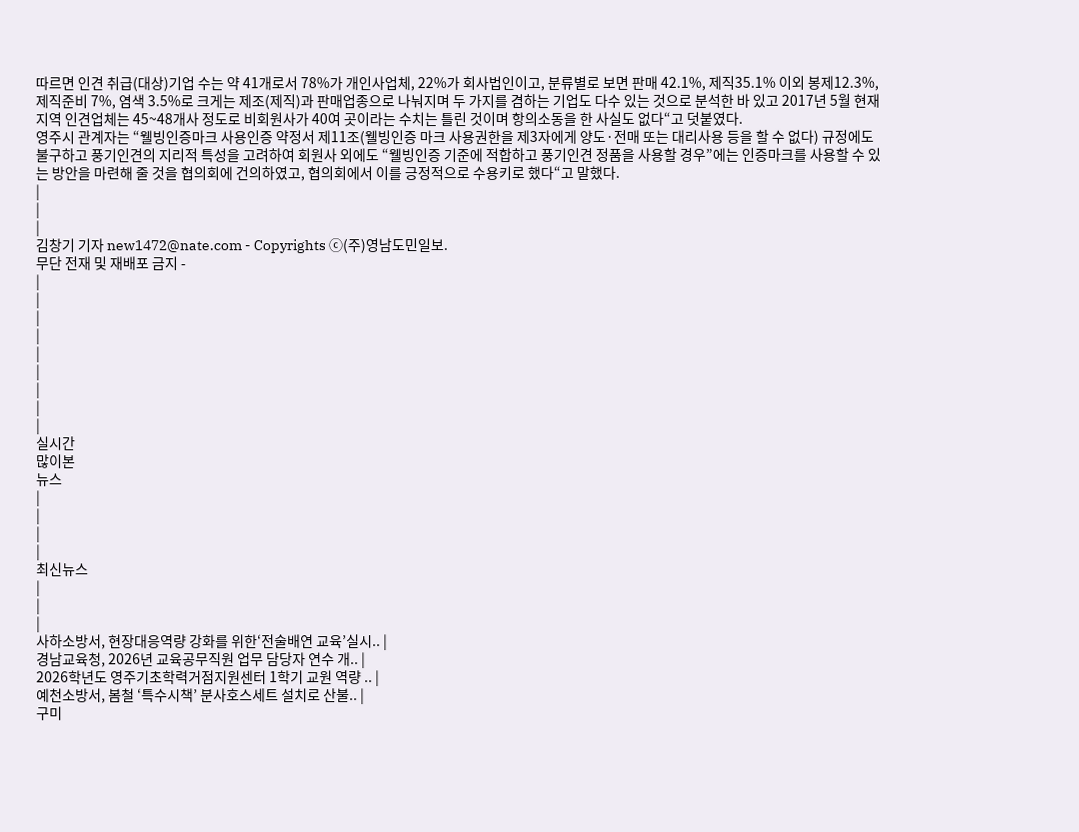따르면 인견 취급(대상)기업 수는 약 41개로서 78%가 개인사업체, 22%가 회사법인이고, 분류별로 보면 판매 42.1%, 제직35.1% 이외 봉제12.3%, 제직준비 7%, 염색 3.5%로 크게는 제조(제직)과 판매업종으로 나눠지며 두 가지를 겸하는 기업도 다수 있는 것으로 분석한 바 있고 2017년 5월 현재 지역 인견업체는 45~48개사 정도로 비회원사가 40여 곳이라는 수치는 틀린 것이며 항의소동을 한 사실도 없다“고 덧붙였다.
영주시 관계자는 “웰빙인증마크 사용인증 약정서 제11조(웰빙인증 마크 사용권한을 제3자에게 양도·전매 또는 대리사용 등을 할 수 없다) 규정에도 불구하고 풍기인견의 지리적 특성을 고려하여 회원사 외에도 “웰빙인증 기준에 적합하고 풍기인견 정품을 사용할 경우”에는 인증마크를 사용할 수 있는 방안을 마련해 줄 것을 협의회에 건의하였고, 협의회에서 이를 긍정적으로 수용키로 했다“고 말했다.
|
|
|
김창기 기자 new1472@nate.com - Copyrights ⓒ(주)영남도민일보.
무단 전재 및 재배포 금지 -
|
|
|
|
|
|
|
|
|
실시간
많이본
뉴스
|
|
|
|
최신뉴스
|
|
|
사하소방서, 현장대응역량 강화를 위한‘전술배연 교육’실시.. |
경남교육청, 2026년 교육공무직원 업무 담당자 연수 개.. |
2026학년도 영주기초학력거점지원센터 1학기 교원 역량 .. |
예천소방서, 봄철 ‘특수시책’ 분사호스세트 설치로 산불.. |
구미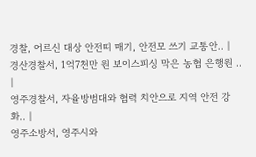경찰, 어르신 대상 안전띠 매기, 안전모 쓰기 교통안.. |
경산경찰서, 1억7천만 원 보이스피싱 막은 농협 은행원 .. |
영주경찰서, 자율방범대와 협력 치안으로 지역 안전 강화.. |
영주소방서, 영주시와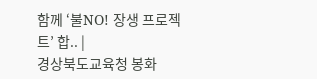함께 ‘불NO! 장생 프로젝트’ 합.. |
경상북도교육청 봉화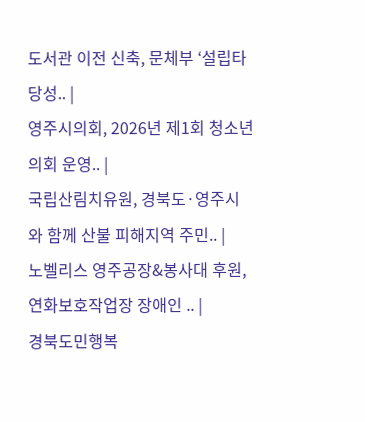도서관 이전 신축, 문체부 ‘설립타당성.. |
영주시의회, 2026년 제1회 청소년의회 운영.. |
국립산림치유원, 경북도·영주시와 함께 산불 피해지역 주민.. |
노벨리스 영주공장&봉사대 후원, 연화보호작업장 장애인 .. |
경북도민행복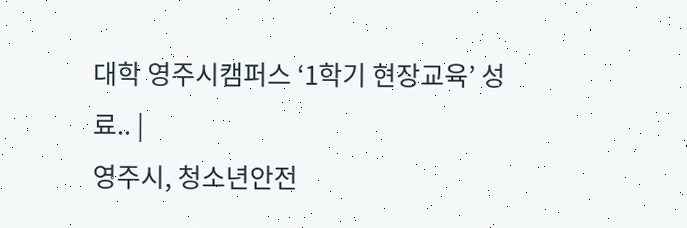대학 영주시캠퍼스 ‘1학기 현장교육’ 성료.. |
영주시, 청소년안전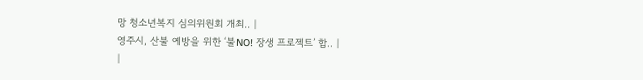망 청소년복지 심의위원회 개최.. |
영주시, 산불 예방을 위한 ‘불NO! 장생 프로젝트’ 합.. |
|